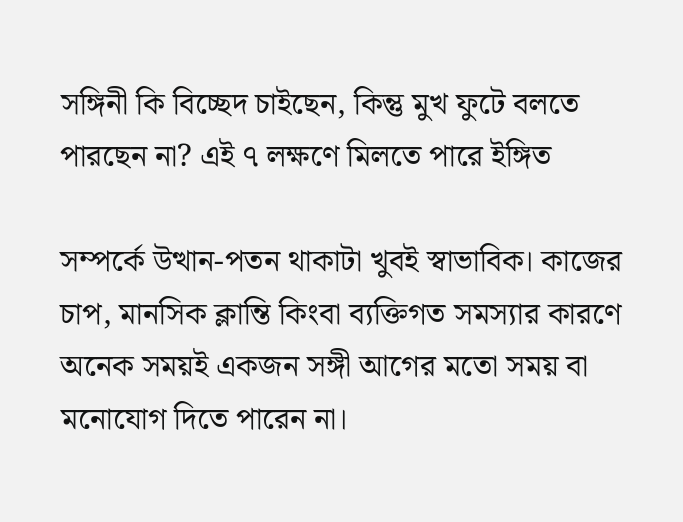সঙ্গিনী কি বিচ্ছেদ চাইছেন, কিন্তু মুখ ফুটে বলতে পারছেন না? এই ৭ লক্ষণে মিলতে পারে ইঙ্গিত

সম্পর্কে উত্থান-পতন থাকাটা খুবই স্বাভাবিক। কাজের চাপ, মানসিক ক্লান্তি কিংবা ব্যক্তিগত সমস্যার কারণে অনেক সময়ই একজন সঙ্গী আগের মতো সময় বা মনোযোগ দিতে পারেন না।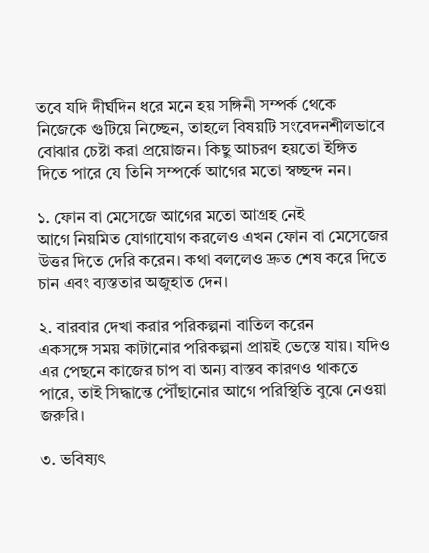তবে যদি দীর্ঘদিন ধরে মনে হয় সঙ্গিনী সম্পর্ক থেকে নিজেকে গুটিয়ে নিচ্ছেন, তাহলে বিষয়টি সংবেদনশীলভাবে বোঝার চেষ্টা করা প্রয়োজন। কিছু আচরণ হয়তো ইঙ্গিত দিতে পারে যে তিনি সম্পর্কে আগের মতো স্বচ্ছন্দ নন।

১. ফোন বা মেসেজে আগের মতো আগ্রহ নেই
আগে নিয়মিত যোগাযোগ করলেও এখন ফোন বা মেসেজের উত্তর দিতে দেরি করেন। কথা বললেও দ্রুত শেষ করে দিতে চান এবং ব্যস্ততার অজুহাত দেন।

২. বারবার দেখা করার পরিকল্পনা বাতিল করেন
একসঙ্গে সময় কাটানোর পরিকল্পনা প্রায়ই ভেস্তে যায়। যদিও এর পেছনে কাজের চাপ বা অন্য বাস্তব কারণও থাকতে পারে, তাই সিদ্ধান্তে পৌঁছানোর আগে পরিস্থিতি বুঝে নেওয়া জরুরি।

৩. ভবিষ্যৎ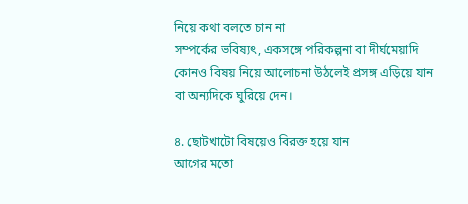নিয়ে কথা বলতে চান না
সম্পর্কের ভবিষ্যৎ, একসঙ্গে পরিকল্পনা বা দীর্ঘমেয়াদি কোনও বিষয় নিয়ে আলোচনা উঠলেই প্রসঙ্গ এড়িয়ে যান বা অন্যদিকে ঘুরিয়ে দেন।

৪. ছোটখাটো বিষয়েও বিরক্ত হয়ে যান
আগের মতো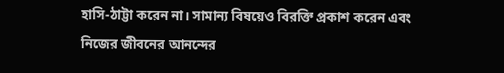হাসি-ঠাট্টা করেন না। সামান্য বিষয়েও বিরক্তি প্রকাশ করেন এবং নিজের জীবনের আনন্দের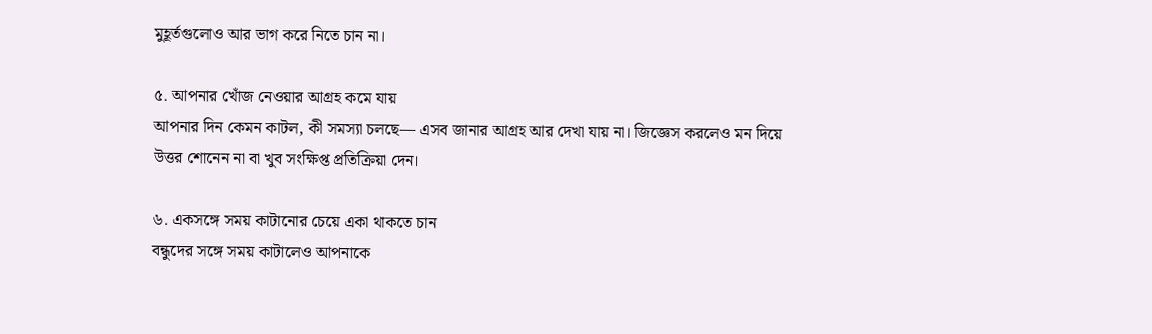মুহূর্তগুলোও আর ভাগ করে নিতে চান না।

৫. আপনার খোঁজ নেওয়ার আগ্রহ কমে যায়
আপনার দিন কেমন কাটল, কী সমস্যা চলছে— এসব জানার আগ্রহ আর দেখা যায় না। জিজ্ঞেস করলেও মন দিয়ে উত্তর শোনেন না বা খুব সংক্ষিপ্ত প্রতিক্রিয়া দেন।

৬. একসঙ্গে সময় কাটানোর চেয়ে একা থাকতে চান
বন্ধুদের সঙ্গে সময় কাটালেও আপনাকে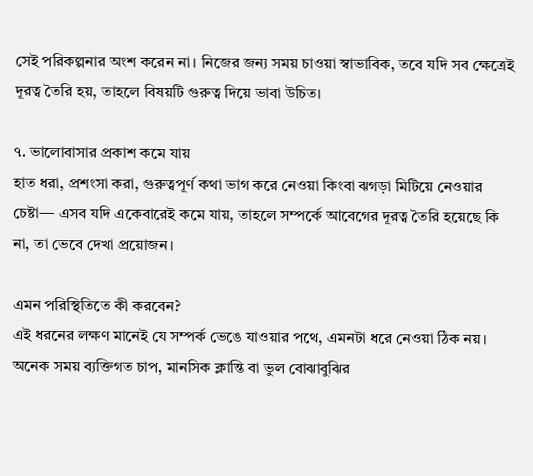সেই পরিকল্পনার অংশ করেন না। নিজের জন্য সময় চাওয়া স্বাভাবিক, তবে যদি সব ক্ষেত্রেই দূরত্ব তৈরি হয়, তাহলে বিষয়টি গুরুত্ব দিয়ে ভাবা উচিত।

৭. ভালোবাসার প্রকাশ কমে যায়
হাত ধরা, প্রশংসা করা, গুরুত্বপূর্ণ কথা ভাগ করে নেওয়া কিংবা ঝগড়া মিটিয়ে নেওয়ার চেষ্টা— এসব যদি একেবারেই কমে যায়, তাহলে সম্পর্কে আবেগের দূরত্ব তৈরি হয়েছে কি না, তা ভেবে দেখা প্রয়োজন।

এমন পরিস্থিতিতে কী করবেন?
এই ধরনের লক্ষণ মানেই যে সম্পর্ক ভেঙে যাওয়ার পথে, এমনটা ধরে নেওয়া ঠিক নয়। অনেক সময় ব্যক্তিগত চাপ, মানসিক ক্লান্তি বা ভুল বোঝাবুঝির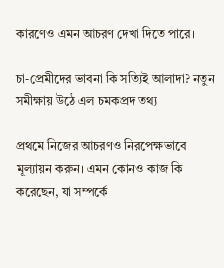কারণেও এমন আচরণ দেখা দিতে পারে।

চা-প্রেমীদের ভাবনা কি সত্যিই আলাদা? নতুন সমীক্ষায় উঠে এল চমকপ্রদ তথ্য

প্রথমে নিজের আচরণও নিরপেক্ষভাবে মূল্যায়ন করুন। এমন কোনও কাজ কি করেছেন, যা সম্পর্কে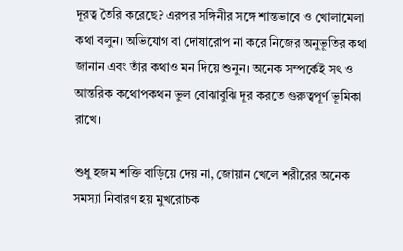দূরত্ব তৈরি করেছে? এরপর সঙ্গিনীর সঙ্গে শান্তভাবে ও খোলামেলা কথা বলুন। অভিযোগ বা দোষারোপ না করে নিজের অনুভূতির কথা জানান এবং তাঁর কথাও মন দিয়ে শুনুন। অনেক সম্পর্কেই সৎ ও আন্তরিক কথোপকথন ভুল বোঝাবুঝি দূর করতে গুরুত্বপূর্ণ ভূমিকা রাখে।

শুধু হজম শক্তি বাড়িয়ে দেয় না, জোয়ান খেলে শরীরের অনেক সমস্যা নিবারণ হয় মুখরোচক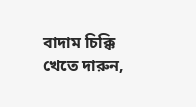বাদাম চিক্কি খেতে দারুন,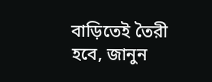বাড়িতেই তৈরী হবে, জানুন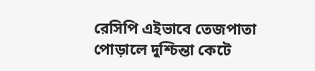রেসিপি এইভাবে তেজপাতা পোড়ালে দুশ্চিন্তা কেটে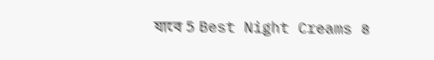যাবে 5 Best Night Creams ৪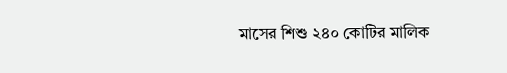মাসের শিশু ২৪০ কোটির মালিক